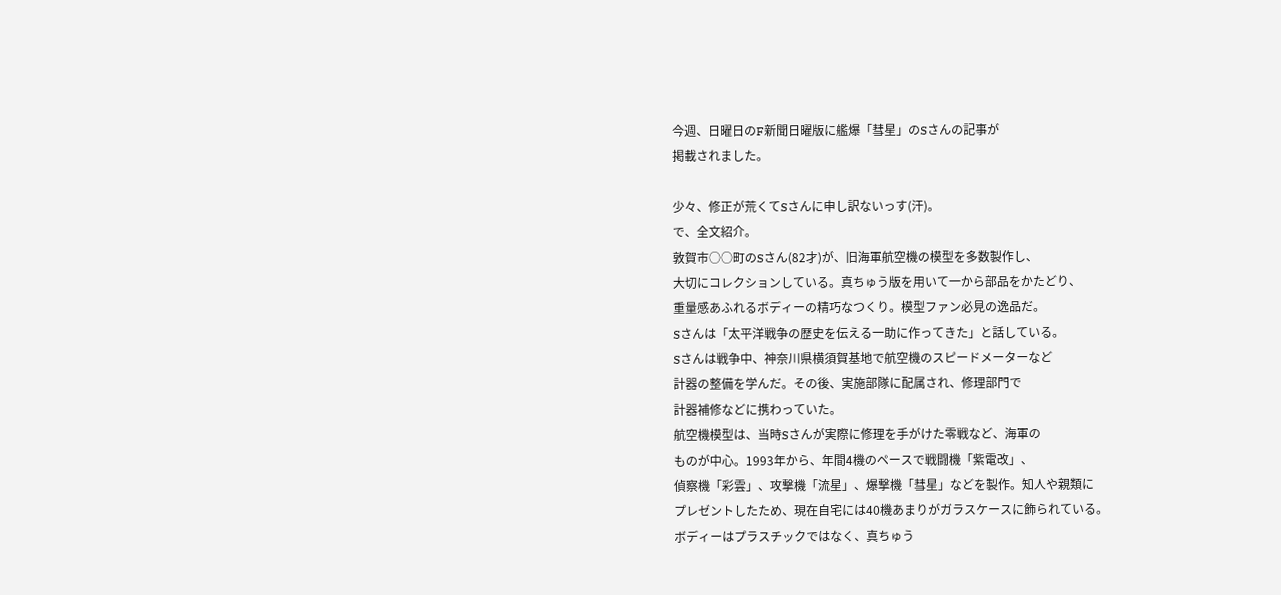今週、日曜日のF新聞日曜版に艦爆「彗星」のSさんの記事が
掲載されました。

少々、修正が荒くてSさんに申し訳ないっす(汗)。
で、全文紹介。
敦賀市○○町のSさん(82才)が、旧海軍航空機の模型を多数製作し、
大切にコレクションしている。真ちゅう版を用いて一から部品をかたどり、
重量感あふれるボディーの精巧なつくり。模型ファン必見の逸品だ。
Sさんは「太平洋戦争の歴史を伝える一助に作ってきた」と話している。
Sさんは戦争中、神奈川県横須賀基地で航空機のスピードメーターなど
計器の整備を学んだ。その後、実施部隊に配属され、修理部門で
計器補修などに携わっていた。
航空機模型は、当時Sさんが実際に修理を手がけた零戦など、海軍の
ものが中心。1993年から、年間4機のペースで戦闘機「紫電改」、
偵察機「彩雲」、攻撃機「流星」、爆撃機「彗星」などを製作。知人や親類に
プレゼントしたため、現在自宅には40機あまりがガラスケースに飾られている。
ボディーはプラスチックではなく、真ちゅう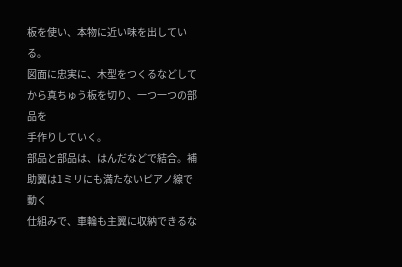板を使い、本物に近い味を出している。
図面に忠実に、木型をつくるなどしてから真ちゅう板を切り、一つ一つの部品を
手作りしていく。
部品と部品は、はんだなどで結合。補助翼は1ミリにも満たないピアノ線で動く
仕組みで、車輪も主翼に収納できるな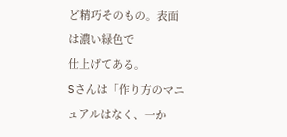ど精巧そのもの。表面は濃い緑色で
仕上げてある。
Sさんは「作り方のマニュアルはなく、一か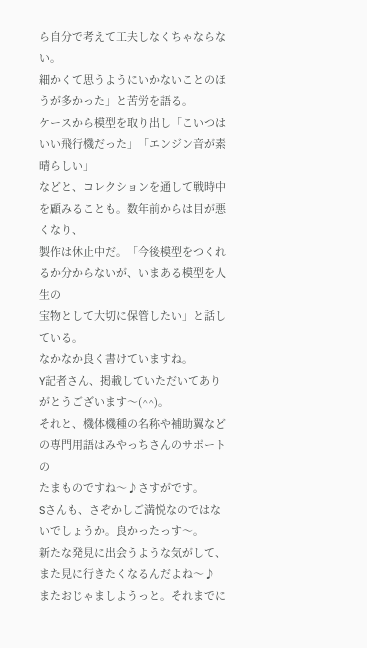ら自分で考えて工夫しなくちゃならない。
細かくて思うようにいかないことのほうが多かった」と苦労を語る。
ケースから模型を取り出し「こいつはいい飛行機だった」「エンジン音が素晴らしい」
などと、コレクションを通して戦時中を顧みることも。数年前からは目が悪くなり、
製作は休止中だ。「今後模型をつくれるか分からないが、いまある模型を人生の
宝物として大切に保管したい」と話している。
なかなか良く書けていますね。
Y記者さん、掲載していただいてありがとうございます〜(^^)。
それと、機体機種の名称や補助翼などの専門用語はみやっちさんのサポートの
たまものですね〜♪さすがです。
Sさんも、さぞかしご満悦なのではないでしょうか。良かったっす〜。
新たな発見に出会うような気がして、また見に行きたくなるんだよね〜♪
またおじゃましようっと。それまでに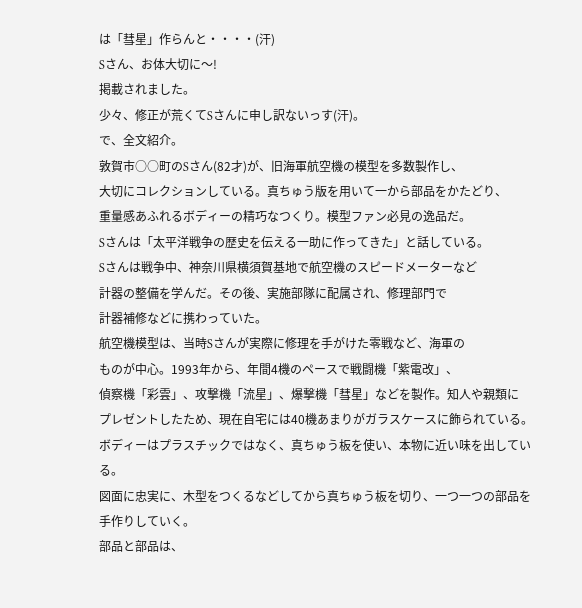は「彗星」作らんと・・・・(汗)
Sさん、お体大切に〜!
掲載されました。
少々、修正が荒くてSさんに申し訳ないっす(汗)。
で、全文紹介。
敦賀市○○町のSさん(82才)が、旧海軍航空機の模型を多数製作し、
大切にコレクションしている。真ちゅう版を用いて一から部品をかたどり、
重量感あふれるボディーの精巧なつくり。模型ファン必見の逸品だ。
Sさんは「太平洋戦争の歴史を伝える一助に作ってきた」と話している。
Sさんは戦争中、神奈川県横須賀基地で航空機のスピードメーターなど
計器の整備を学んだ。その後、実施部隊に配属され、修理部門で
計器補修などに携わっていた。
航空機模型は、当時Sさんが実際に修理を手がけた零戦など、海軍の
ものが中心。1993年から、年間4機のペースで戦闘機「紫電改」、
偵察機「彩雲」、攻撃機「流星」、爆撃機「彗星」などを製作。知人や親類に
プレゼントしたため、現在自宅には40機あまりがガラスケースに飾られている。
ボディーはプラスチックではなく、真ちゅう板を使い、本物に近い味を出している。
図面に忠実に、木型をつくるなどしてから真ちゅう板を切り、一つ一つの部品を
手作りしていく。
部品と部品は、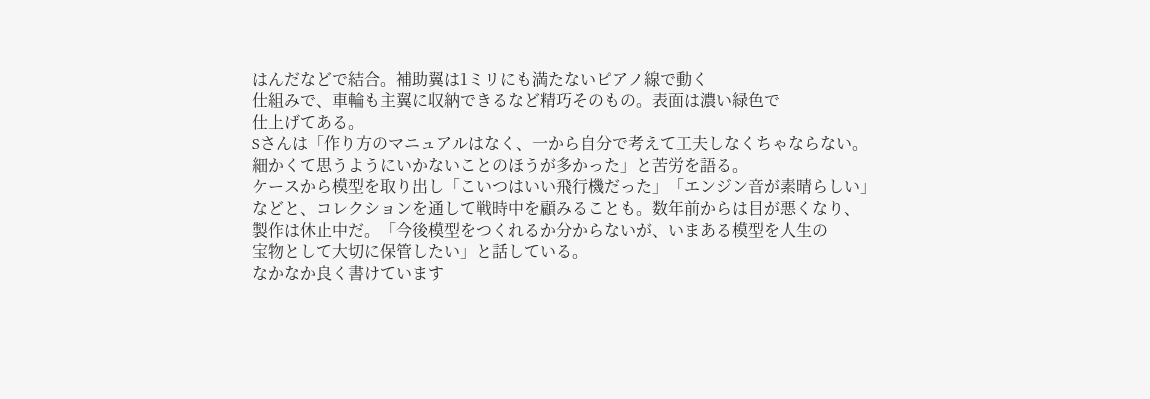はんだなどで結合。補助翼は1ミリにも満たないピアノ線で動く
仕組みで、車輪も主翼に収納できるなど精巧そのもの。表面は濃い緑色で
仕上げてある。
Sさんは「作り方のマニュアルはなく、一から自分で考えて工夫しなくちゃならない。
細かくて思うようにいかないことのほうが多かった」と苦労を語る。
ケースから模型を取り出し「こいつはいい飛行機だった」「エンジン音が素晴らしい」
などと、コレクションを通して戦時中を顧みることも。数年前からは目が悪くなり、
製作は休止中だ。「今後模型をつくれるか分からないが、いまある模型を人生の
宝物として大切に保管したい」と話している。
なかなか良く書けています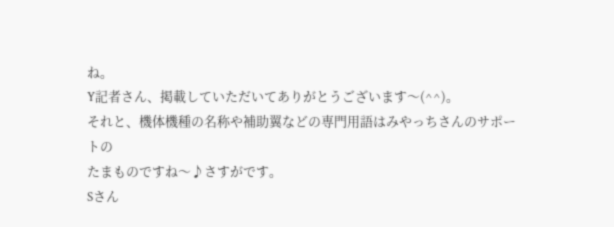ね。
Y記者さん、掲載していただいてありがとうございます〜(^^)。
それと、機体機種の名称や補助翼などの専門用語はみやっちさんのサポートの
たまものですね〜♪さすがです。
Sさん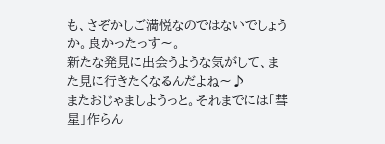も、さぞかしご満悦なのではないでしょうか。良かったっす〜。
新たな発見に出会うような気がして、また見に行きたくなるんだよね〜♪
またおじゃましようっと。それまでには「彗星」作らん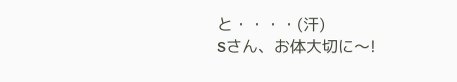と・・・・(汗)
Sさん、お体大切に〜!